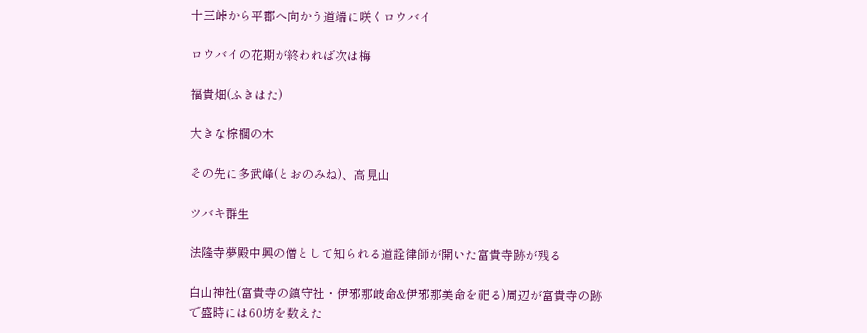十三峠から平郡へ向かう道端に咲くロウバイ

ロウバイの花期が終われば次は梅

福貴畑(ふきはた)

大きな棕櫚の木

その先に多武峰(とおのみね)、高見山

ツバキ群生

法隆寺夢殿中興の僧として知られる道詮律師が開いた富貴寺跡が残る

白山神社(富貴寺の鎮守社・伊邪那岐命&伊邪那美命を祀る)周辺が富貴寺の跡で盛時には60坊を数えた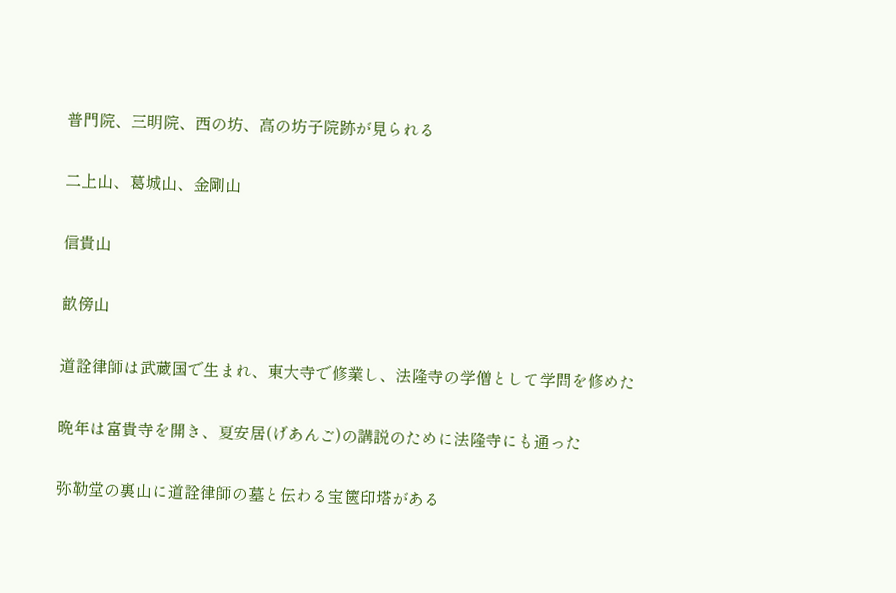普門院、三明院、西の坊、高の坊子院跡が見られる

二上山、葛城山、金剛山

信貴山

畝傍山

道詮律師は武蔵国で生まれ、東大寺で修業し、法隆寺の学僧として学問を修めた

晩年は富貴寺を開き、夏安居(げあんご)の講説のために法隆寺にも通った

弥勒堂の裏山に道詮律師の墓と伝わる宝篋印塔がある